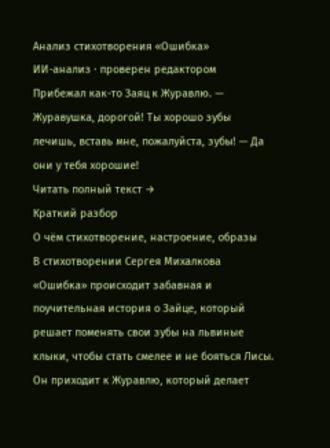Анализ стихотворения «Ошибка»
ИИ-анализ · проверен редактором
Прибежал как-то Заяц к Журавлю. — Журавушка, дорогой! Ты хорошо зубы лечишь, вставь мне, пожалуйста, зубы! — Да они у тебя хорошие!
Читать полный текст →
Краткий разбор
О чём стихотворение, настроение, образы
В стихотворении Сергея Михалкова «Ошибка» происходит забавная и поучительная история о Зайце, который решает поменять свои зубы на львиные клыки, чтобы стать смелее и не бояться Лисы. Он приходит к Журавлю, который делает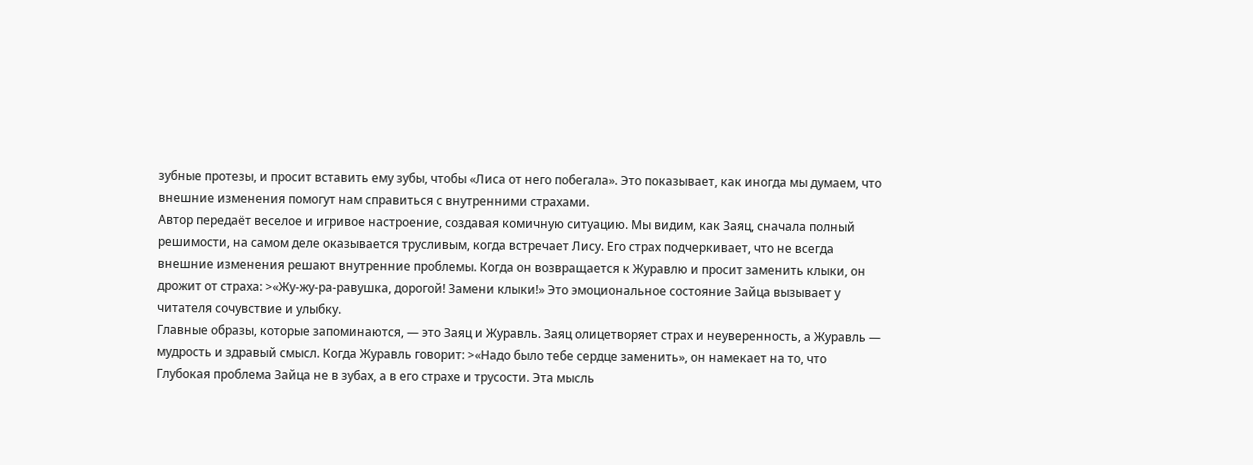зубные протезы, и просит вставить ему зубы, чтобы «Лиса от него побегала». Это показывает, как иногда мы думаем, что внешние изменения помогут нам справиться с внутренними страхами.
Автор передаёт веселое и игривое настроение, создавая комичную ситуацию. Мы видим, как Заяц, сначала полный решимости, на самом деле оказывается трусливым, когда встречает Лису. Его страх подчеркивает, что не всегда внешние изменения решают внутренние проблемы. Когда он возвращается к Журавлю и просит заменить клыки, он дрожит от страха: >«Жу-жу-ра-равушка, дорогой! Замени клыки!» Это эмоциональное состояние Зайца вызывает у читателя сочувствие и улыбку.
Главные образы, которые запоминаются, — это Заяц и Журавль. Заяц олицетворяет страх и неуверенность, а Журавль — мудрость и здравый смысл. Когда Журавль говорит: >«Надо было тебе сердце заменить», он намекает на то, что Глубокая проблема Зайца не в зубах, а в его страхе и трусости. Эта мысль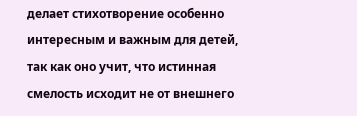делает стихотворение особенно интересным и важным для детей, так как оно учит, что истинная смелость исходит не от внешнего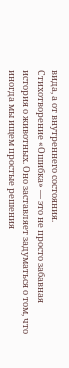вида, а от внутреннего состояния.
Стихотворение «Ошибка» — это не просто забавная история о животных. Оно заставляет задуматься о том, что иногда мы ищем простые решения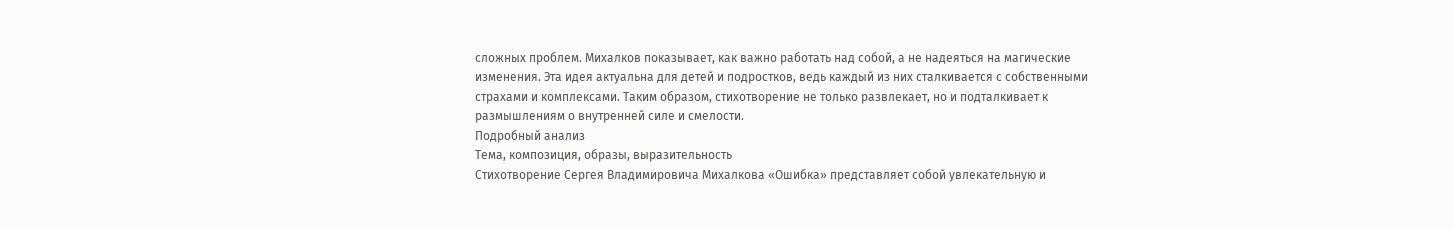сложных проблем. Михалков показывает, как важно работать над собой, а не надеяться на магические изменения. Эта идея актуальна для детей и подростков, ведь каждый из них сталкивается с собственными страхами и комплексами. Таким образом, стихотворение не только развлекает, но и подталкивает к размышлениям о внутренней силе и смелости.
Подробный анализ
Тема, композиция, образы, выразительность
Стихотворение Сергея Владимировича Михалкова «Ошибка» представляет собой увлекательную и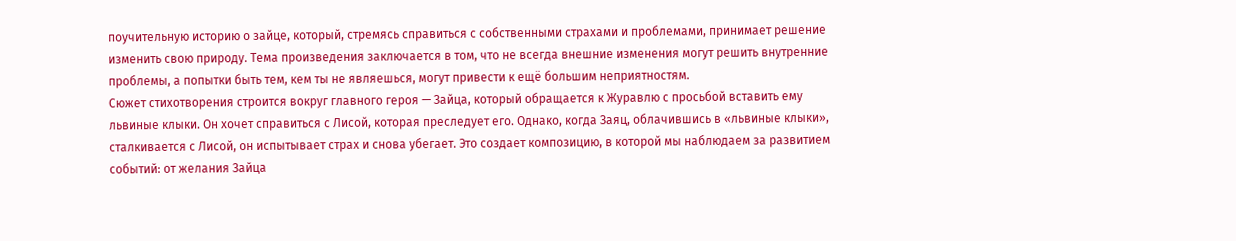поучительную историю о зайце, который, стремясь справиться с собственными страхами и проблемами, принимает решение изменить свою природу. Тема произведения заключается в том, что не всегда внешние изменения могут решить внутренние проблемы, а попытки быть тем, кем ты не являешься, могут привести к ещё большим неприятностям.
Сюжет стихотворения строится вокруг главного героя — Зайца, который обращается к Журавлю с просьбой вставить ему львиные клыки. Он хочет справиться с Лисой, которая преследует его. Однако, когда Заяц, облачившись в «львиные клыки», сталкивается с Лисой, он испытывает страх и снова убегает. Это создает композицию, в которой мы наблюдаем за развитием событий: от желания Зайца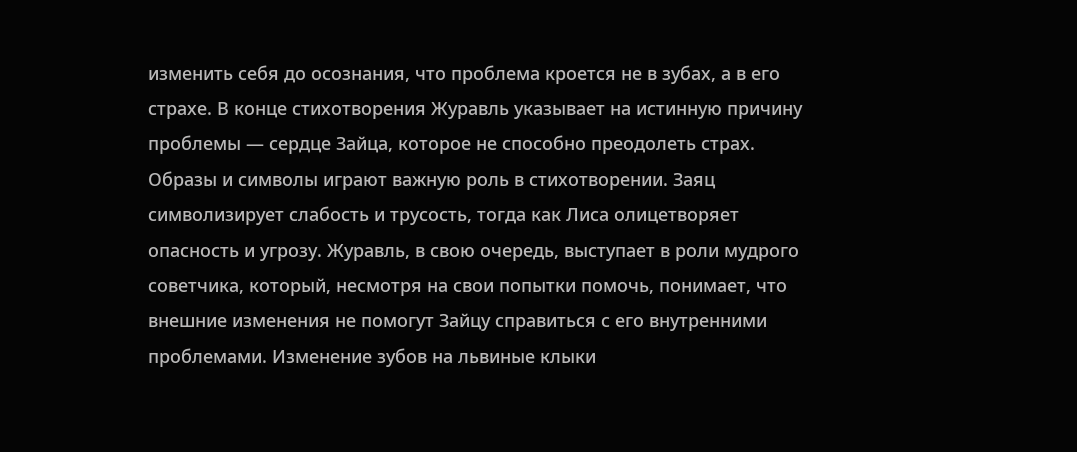изменить себя до осознания, что проблема кроется не в зубах, а в его страхе. В конце стихотворения Журавль указывает на истинную причину проблемы — сердце Зайца, которое не способно преодолеть страх.
Образы и символы играют важную роль в стихотворении. Заяц символизирует слабость и трусость, тогда как Лиса олицетворяет опасность и угрозу. Журавль, в свою очередь, выступает в роли мудрого советчика, который, несмотря на свои попытки помочь, понимает, что внешние изменения не помогут Зайцу справиться с его внутренними проблемами. Изменение зубов на львиные клыки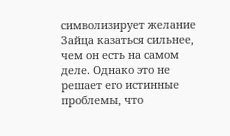символизирует желание Зайца казаться сильнее, чем он есть на самом деле. Однако это не решает его истинные проблемы, что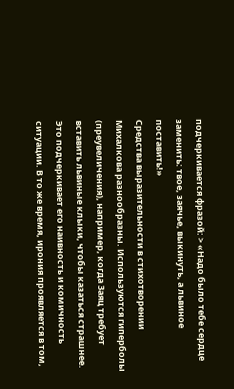подчеркивается фразой: > «Надо было тебе сердце заменить: твое, заячье, выкинуть, а львиное поставить!»
Средства выразительности в стихотворении Михалкова разнообразны. Используются гиперболы (преувеличения), например, когда Заяц требует вставить львиные клыки, чтобы казаться страшнее. Это подчеркивает его наивность и комичность ситуации. В то же время, ирония проявляется в том,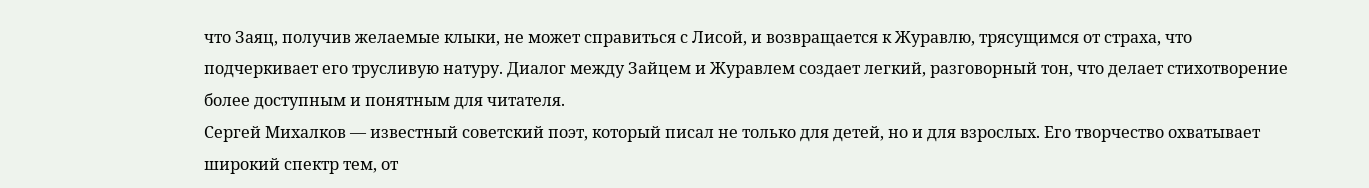что Заяц, получив желаемые клыки, не может справиться с Лисой, и возвращается к Журавлю, трясущимся от страха, что подчеркивает его трусливую натуру. Диалог между Зайцем и Журавлем создает легкий, разговорный тон, что делает стихотворение более доступным и понятным для читателя.
Сергей Михалков — известный советский поэт, который писал не только для детей, но и для взрослых. Его творчество охватывает широкий спектр тем, от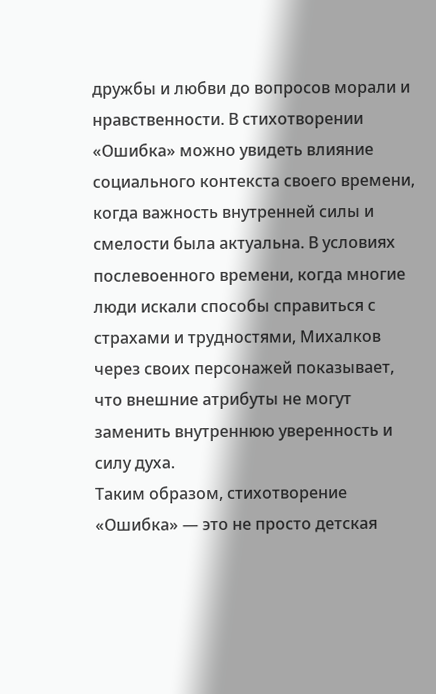дружбы и любви до вопросов морали и нравственности. В стихотворении «Ошибка» можно увидеть влияние социального контекста своего времени, когда важность внутренней силы и смелости была актуальна. В условиях послевоенного времени, когда многие люди искали способы справиться с страхами и трудностями, Михалков через своих персонажей показывает, что внешние атрибуты не могут заменить внутреннюю уверенность и силу духа.
Таким образом, стихотворение «Ошибка» — это не просто детская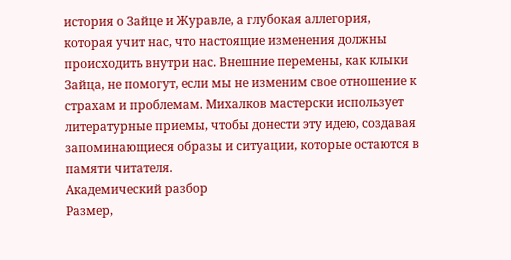история о Зайце и Журавле, а глубокая аллегория, которая учит нас, что настоящие изменения должны происходить внутри нас. Внешние перемены, как клыки Зайца, не помогут, если мы не изменим свое отношение к страхам и проблемам. Михалков мастерски использует литературные приемы, чтобы донести эту идею, создавая запоминающиеся образы и ситуации, которые остаются в памяти читателя.
Академический разбор
Размер,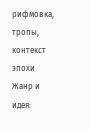рифмовка, тропы, контекст эпохи
Жанр и идея: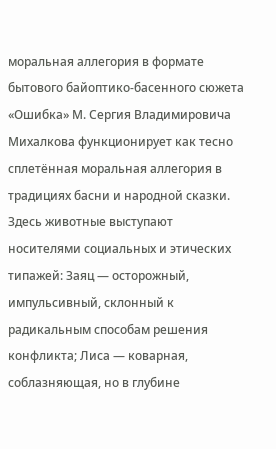моральная аллегория в формате бытового байоптико-басенного сюжета
«Ошибка» М. Сергия Владимировича Михалкова функционирует как тесно сплетённая моральная аллегория в традициях басни и народной сказки. Здесь животные выступают носителями социальных и этических типажей: Заяц — осторожный, импульсивный, склонный к радикальным способам решения конфликта; Лиса — коварная, соблазняющая, но в глубине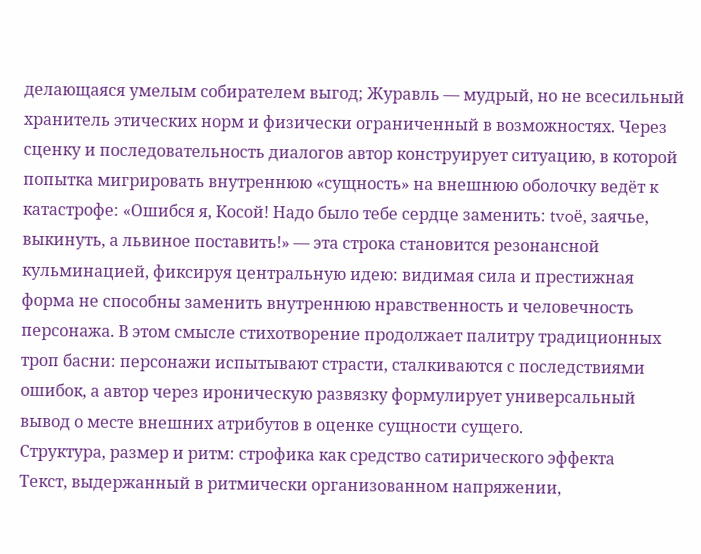делающаяся умелым собирателем выгод; Журавль — мудрый, но не всесильный хранитель этических норм и физически ограниченный в возможностях. Через сценку и последовательность диалогов автор конструирует ситуацию, в которой попытка мигрировать внутреннюю «сущность» на внешнюю оболочку ведёт к катастрофе: «Ошибся я, Косой! Надо было тебе сердце заменить: tvoё, заячье, выкинуть, а львиное поставить!» — эта строка становится резонансной кульминацией, фиксируя центральную идею: видимая сила и престижная форма не способны заменить внутреннюю нравственность и человечность персонажа. В этом смысле стихотворение продолжает палитру традиционных троп басни: персонажи испытывают страсти, сталкиваются с последствиями ошибок, а автор через ироническую развязку формулирует универсальный вывод о месте внешних атрибутов в оценке сущности сущего.
Структура, размер и ритм: строфика как средство сатирического эффекта
Текст, выдержанный в ритмически организованном напряжении,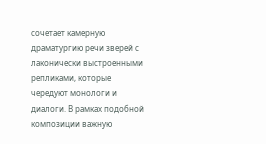сочетает камерную драматургию речи зверей с лаконически выстроенными репликами, которые чередуют монологи и диалоги. В рамках подобной композиции важную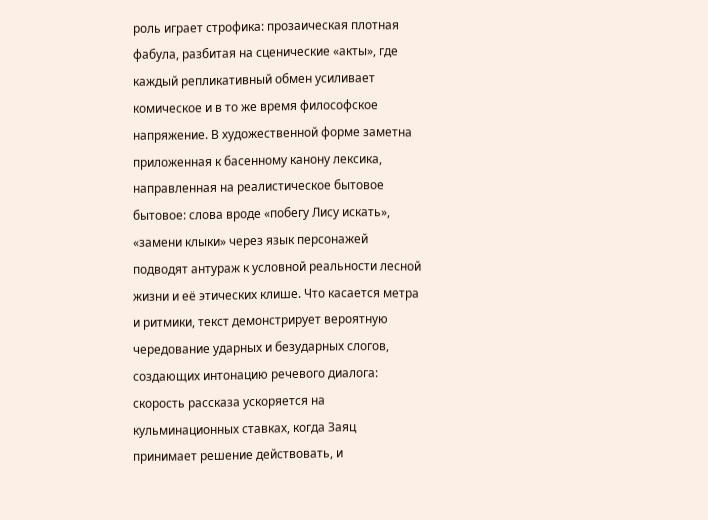роль играет строфика: прозаическая плотная фабула, разбитая на сценические «акты», где каждый репликативный обмен усиливает комическое и в то же время философское напряжение. В художественной форме заметна приложенная к басенному канону лексика, направленная на реалистическое бытовое бытовое: слова вроде «побегу Лису искать», «замени клыки» через язык персонажей подводят антураж к условной реальности лесной жизни и её этических клише. Что касается метра и ритмики, текст демонстрирует вероятную чередование ударных и безударных слогов, создающих интонацию речевого диалога: скорость рассказа ускоряется на кульминационных ставках, когда Заяц принимает решение действовать, и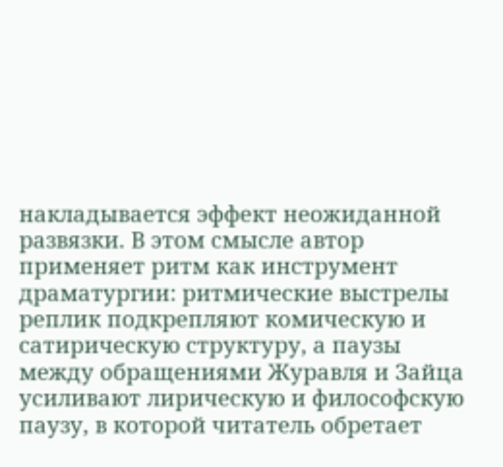накладывается эффект неожиданной развязки. В этом смысле автор применяет ритм как инструмент драматургии: ритмические выстрелы реплик подкрепляют комическую и сатирическую структуру, а паузы между обращениями Журавля и Зайца усиливают лирическую и философскую паузу, в которой читатель обретает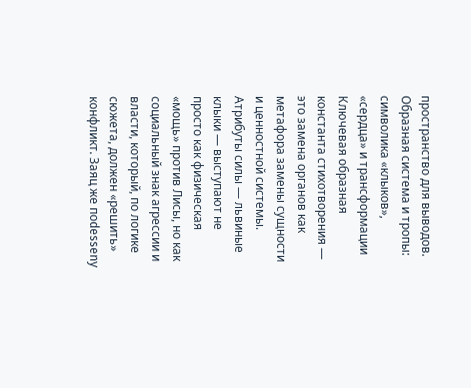пространство для выводов.
Образная система и тропы: символика «клыков», «сердца» и трансформации
Ключевая образная константа стихотворения — это замена органов как метафора замены сущности и ценностной системы. Атрибуты силы — львиные клыки — выступают не просто как физическая «мощь» против Лисы, но как социальный знак агрессии и власти, который, по логике сюжета, должен «решить» конфликт. Заяц же поdessenу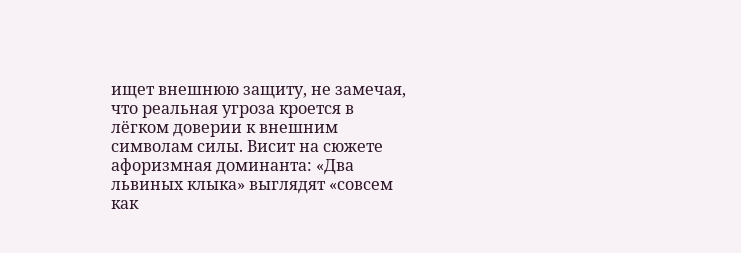ищет внешнюю защиту, не замечая, что реальная угроза кроется в лёгком доверии к внешним символам силы. Висит на сюжете афоризмная доминанта: «Два львиных клыка» выглядят «совсем как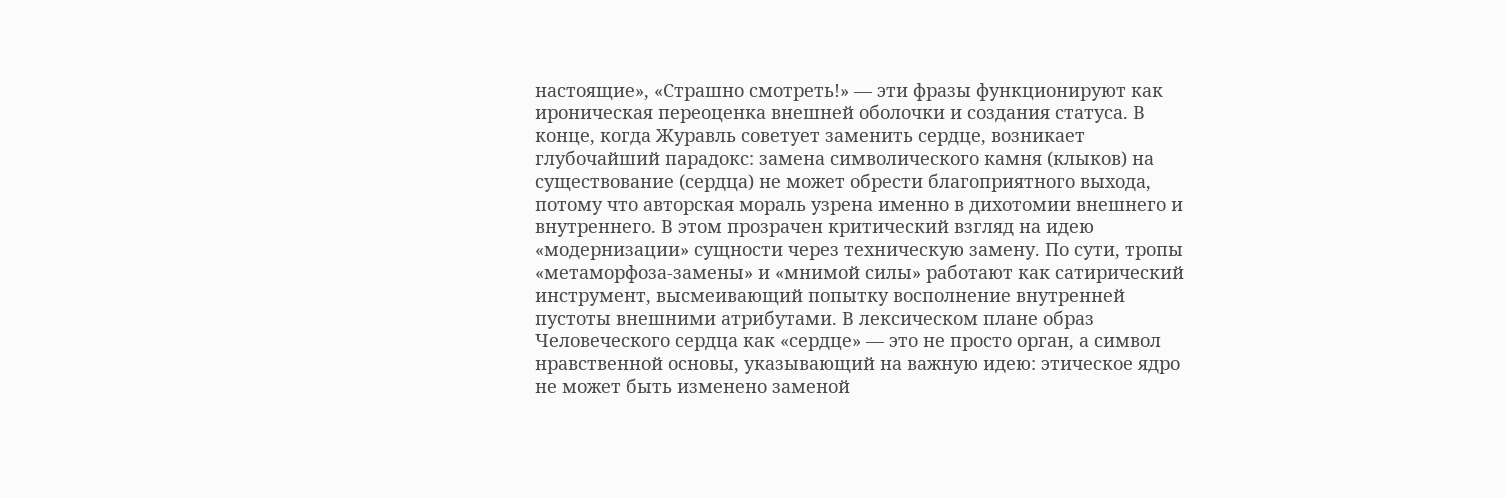настоящие», «Страшно смотреть!» — эти фразы функционируют как ироническая переоценка внешней оболочки и создания статуса. В конце, когда Журавль советует заменить сердце, возникает глубочайший парадокс: замена символического камня (клыков) на существование (сердца) не может обрести благоприятного выхода, потому что авторская мораль узрена именно в дихотомии внешнего и внутреннего. В этом прозрачен критический взгляд на идею «модернизации» сущности через техническую замену. По сути, тропы «метаморфоза-замены» и «мнимой силы» работают как сатирический инструмент, высмеивающий попытку восполнение внутренней пустоты внешними атрибутами. В лексическом плане образ Человеческого сердца как «сердце» — это не просто орган, а символ нравственной основы, указывающий на важную идею: этическое ядро не может быть изменено заменой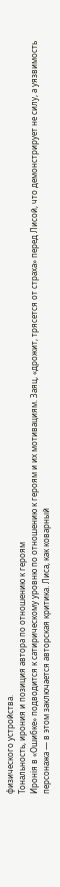физического устройства.
Тональность, ирония и позиция автора по отношению к героям
Иронія в «Ошибке» подводится к сатирическому уровню по отношению к героям и их мотивациям. Заяц, «дрожит, трясется от страха» перед Лисой, что демонстрирует не силу, а уязвимость персонажа — в этом заключается авторская критика. Лиса, как коварный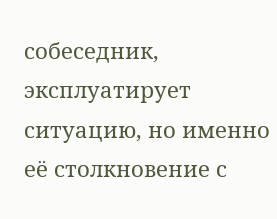собеседник, эксплуатирует ситуацию, но именно её столкновение с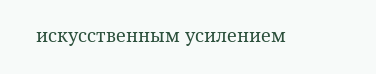искусственным усилением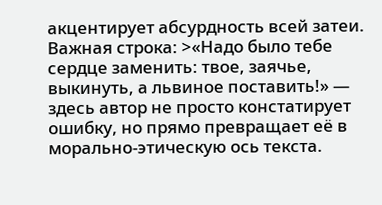акцентирует абсурдность всей затеи. Важная строка: >«Надо было тебе сердце заменить: твое, заячье, выкинуть, а львиное поставить!» — здесь автор не просто констатирует ошибку, но прямо превращает её в морально-этическую ось текста.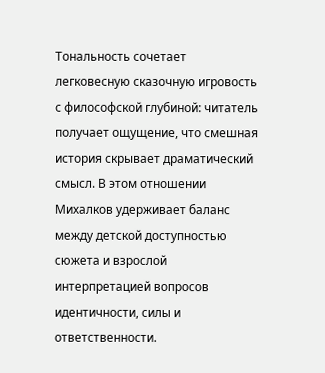Тональность сочетает легковесную сказочную игровость с философской глубиной: читатель получает ощущение, что смешная история скрывает драматический смысл. В этом отношении Михалков удерживает баланс между детской доступностью сюжета и взрослой интерпретацией вопросов идентичности, силы и ответственности.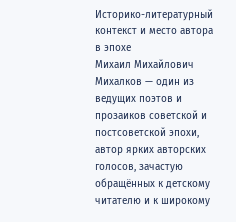Историко-литературный контекст и место автора в эпохе
Михаил Михайлович Михалков — один из ведущих поэтов и прозаиков советской и постсоветской эпохи, автор ярких авторских голосов, зачастую обращённых к детскому читателю и к широкому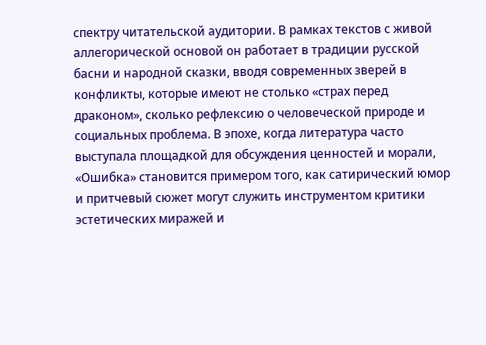спектру читательской аудитории. В рамках текстов с живой аллегорической основой он работает в традиции русской басни и народной сказки, вводя современных зверей в конфликты, которые имеют не столько «страх перед драконом», сколько рефлексию о человеческой природе и социальных проблема. В эпохе, когда литература часто выступала площадкой для обсуждения ценностей и морали, «Ошибка» становится примером того, как сатирический юмор и притчевый сюжет могут служить инструментом критики эстетических миражей и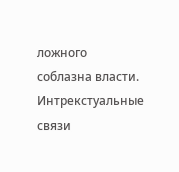ложного соблазна власти. Интрекстуальные связи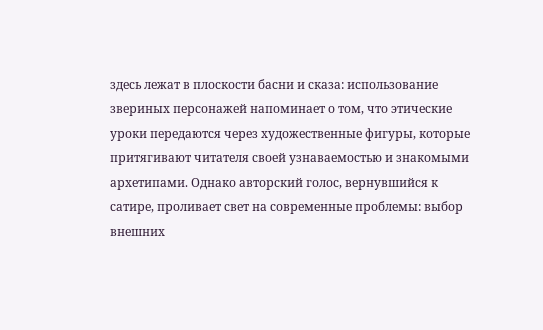здесь лежат в плоскости басни и сказа: использование звериных персонажей напоминает о том, что этические уроки передаются через художественные фигуры, которые притягивают читателя своей узнаваемостью и знакомыми архетипами. Однако авторский голос, вернувшийся к сатире, проливает свет на современные проблемы: выбор внешних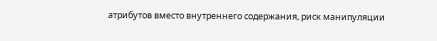атрибутов вместо внутреннего содержания, риск манипуляции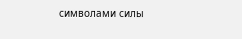символами силы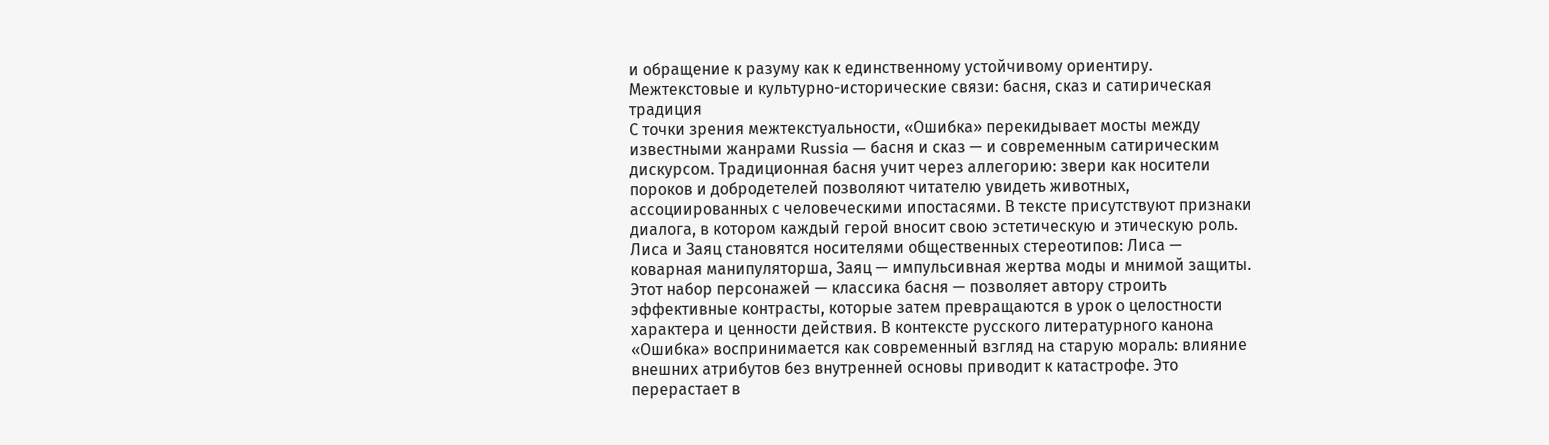и обращение к разуму как к единственному устойчивому ориентиру.
Межтекстовые и культурно-исторические связи: басня, сказ и сатирическая традиция
С точки зрения межтекстуальности, «Ошибка» перекидывает мосты между известными жанрами Russia — басня и сказ — и современным сатирическим дискурсом. Традиционная басня учит через аллегорию: звери как носители пороков и добродетелей позволяют читателю увидеть животных, ассоциированных с человеческими ипостасями. В тексте присутствуют признаки диалога, в котором каждый герой вносит свою эстетическую и этическую роль. Лиса и Заяц становятся носителями общественных стереотипов: Лиса — коварная манипуляторша, Заяц — импульсивная жертва моды и мнимой защиты. Этот набор персонажей — классика басня — позволяет автору строить эффективные контрасты, которые затем превращаются в урок о целостности характера и ценности действия. В контексте русского литературного канона «Ошибка» воспринимается как современный взгляд на старую мораль: влияние внешних атрибутов без внутренней основы приводит к катастрофе. Это перерастает в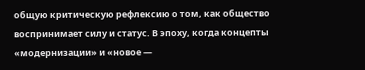общую критическую рефлексию о том, как общество воспринимает силу и статус. В эпоху, когда концепты «модернизации» и «новое —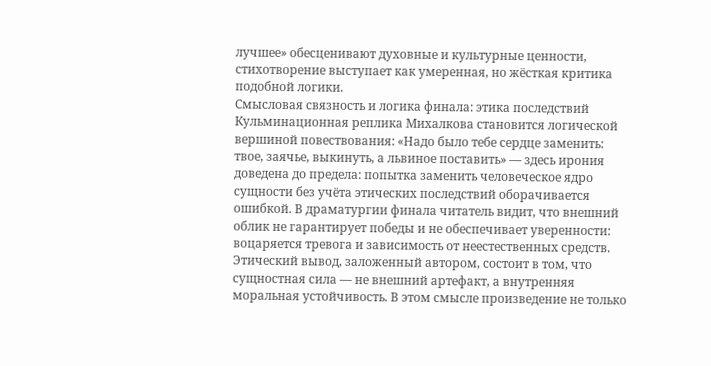лучшее» обесценивают духовные и культурные ценности, стихотворение выступает как умеренная, но жёсткая критика подобной логики.
Смысловая связность и логика финала: этика последствий
Кульминационная реплика Михалкова становится логической вершиной повествования: «Надо было тебе сердце заменить: твое, заячье, выкинуть, а львиное поставить» — здесь ирония доведена до предела: попытка заменить человеческое ядро сущности без учёта этических последствий оборачивается ошибкой. В драматургии финала читатель видит, что внешний облик не гарантирует победы и не обеспечивает уверенности: воцаряется тревога и зависимость от неестественных средств. Этический вывод, заложенный автором, состоит в том, что сущностная сила — не внешний артефакт, а внутренняя моральная устойчивость. В этом смысле произведение не только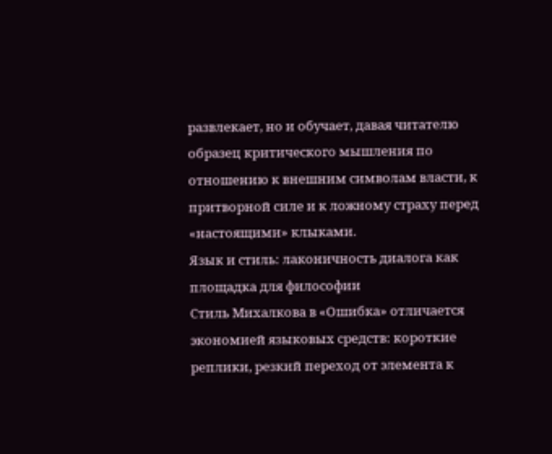развлекает, но и обучает, давая читателю образец критического мышления по отношению к внешним символам власти, к притворной силе и к ложному страху перед «настоящими» клыками.
Язык и стиль: лаконичность диалога как площадка для философии
Стиль Михалкова в «Ошибка» отличается экономией языковых средств: короткие реплики, резкий переход от элемента к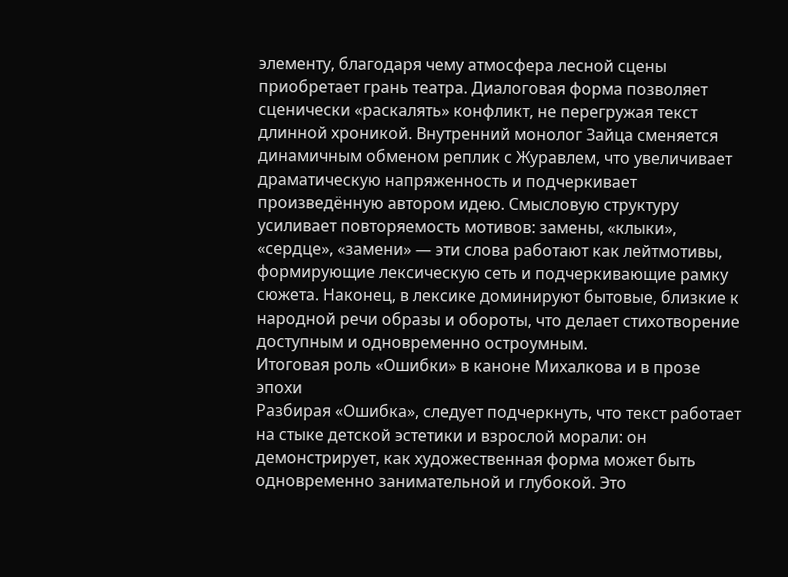элементу, благодаря чему атмосфера лесной сцены приобретает грань театра. Диалоговая форма позволяет сценически «раскалять» конфликт, не перегружая текст длинной хроникой. Внутренний монолог Зайца сменяется динамичным обменом реплик с Журавлем, что увеличивает драматическую напряженность и подчеркивает произведённую автором идею. Смысловую структуру усиливает повторяемость мотивов: замены, «клыки», «сердце», «замени» — эти слова работают как лейтмотивы, формирующие лексическую сеть и подчеркивающие рамку сюжета. Наконец, в лексике доминируют бытовые, близкие к народной речи образы и обороты, что делает стихотворение доступным и одновременно остроумным.
Итоговая роль «Ошибки» в каноне Михалкова и в прозе эпохи
Разбирая «Ошибка», следует подчеркнуть, что текст работает на стыке детской эстетики и взрослой морали: он демонстрирует, как художественная форма может быть одновременно занимательной и глубокой. Это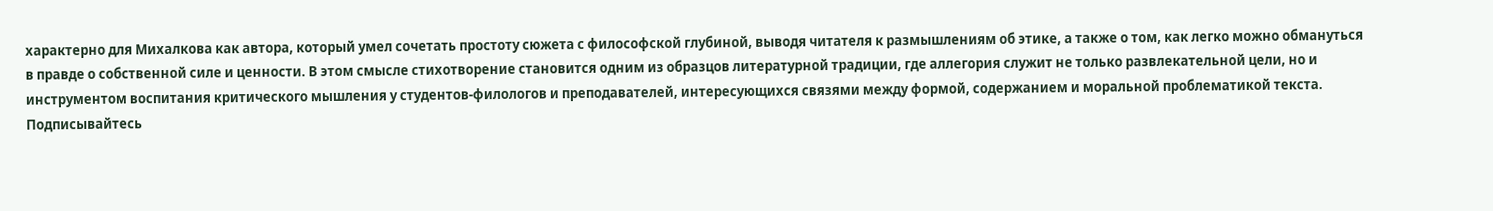характерно для Михалкова как автора, который умел сочетать простоту сюжета с философской глубиной, выводя читателя к размышлениям об этике, а также о том, как легко можно обмануться в правде о собственной силе и ценности. В этом смысле стихотворение становится одним из образцов литературной традиции, где аллегория служит не только развлекательной цели, но и инструментом воспитания критического мышления у студентов-филологов и преподавателей, интересующихся связями между формой, содержанием и моральной проблематикой текста.
Подписывайтесь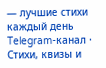— лучшие стихи каждый день
Telegram-канал · Стихи, квизы и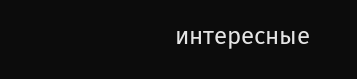интересные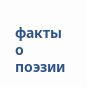факты о поэзии